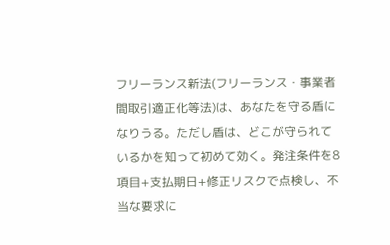フリーランス新法(フリーランス・事業者間取引適正化等法)は、あなたを守る盾になりうる。ただし盾は、どこが守られているかを知って初めて効く。発注条件を8項目+支払期日+修正リスクで点検し、不当な要求に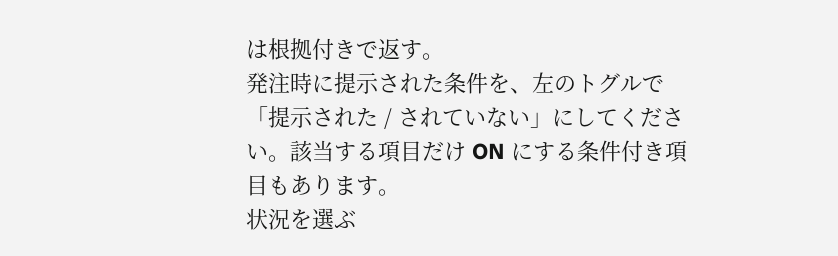は根拠付きで返す。
発注時に提示された条件を、左のトグルで「提示された / されていない」にしてください。該当する項目だけ ON にする条件付き項目もあります。
状況を選ぶ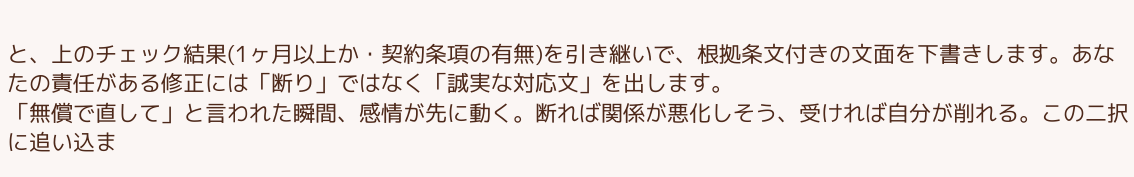と、上のチェック結果(1ヶ月以上か・契約条項の有無)を引き継いで、根拠条文付きの文面を下書きします。あなたの責任がある修正には「断り」ではなく「誠実な対応文」を出します。
「無償で直して」と言われた瞬間、感情が先に動く。断れば関係が悪化しそう、受ければ自分が削れる。この二択に追い込ま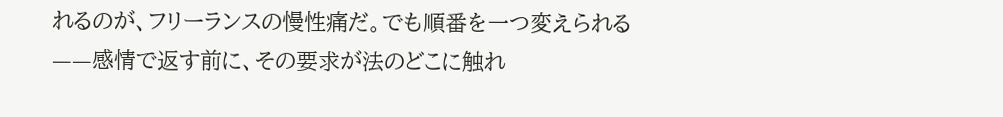れるのが、フリーランスの慢性痛だ。でも順番を一つ変えられる——感情で返す前に、その要求が法のどこに触れ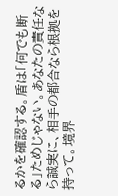るかを確認する。盾は「何でも断る」ためじゃない。あなたの責任なら誠実に、相手の都合なら根拠を持って。境界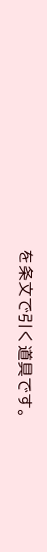を条文で引く道具です。